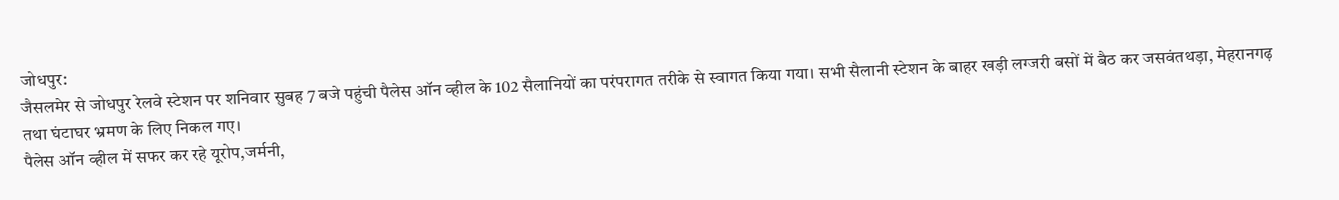जोधपुर:
जैसलमेर से जोधपुर रेलवे स्टेशन पर शनिवार सुबह 7 बजे पहुंची पैलेस ऑन व्हील के 102 सैलानियों का परंपरागत तरीके से स्वागत किया गया। सभी सैलानी स्टेशन के बाहर खड़ी लग्जरी बसों में बैठ कर जसवंतथड़ा, मेहरानगढ़ तथा घंटाघर भ्रमण के लिए निकल गए।
पैलेस ऑन व्हील में सफर कर रहे यूरोप,जर्मनी,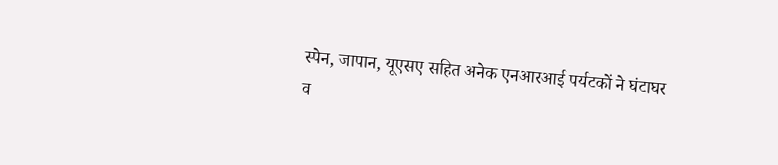स्पेन, जापान, यूएसए सहित अनेक एनआरआई पर्यटकों ने घंटाघर व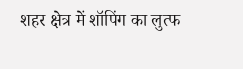शहर क्षेत्र में शॉपिंग का लुत्फ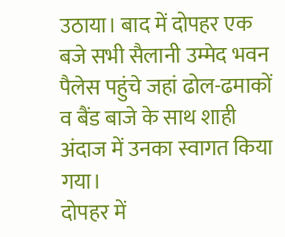उठाया। बाद में दोपहर एक बजे सभी सैलानी उम्मेद भवन पैलेस पहुंचे जहां ढोल-ढमाकों व बैंड बाजे के साथ शाही अंदाज में उनका स्वागत किया गया।
दोपहर में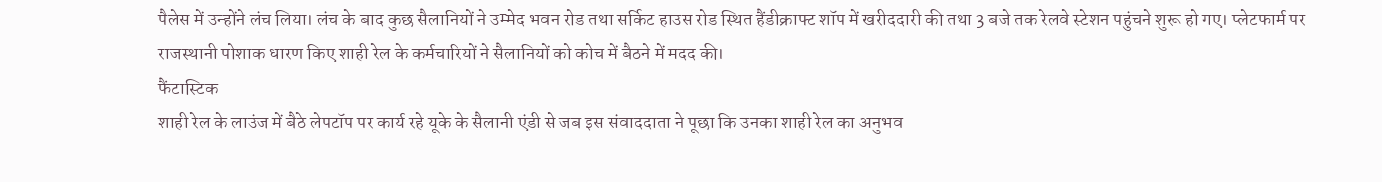पैलेस में उन्होंने लंच लिया। लंच के बाद कुछ सैलानियों ने उम्मेद भवन रोड तथा सर्किट हाउस रोड स्थित हैंडीक्राफ्ट शॉप में खरीददारी की तथा 3 बजे तक रेलवे स्टेशन पहुंचने शुरू हो गए। प्लेटफार्म पर राजस्थानी पोशाक धारण किए शाही रेल के कर्मचारियों ने सैलानियों को कोच में बैठने में मदद की।
फैंटास्टिक
शाही रेल के लाउंज में बैठे लेपटॉप पर कार्य रहे यूके के सैलानी एंडी से जब इस संवाददाता ने पूछा कि उनका शाही रेल का अनुभव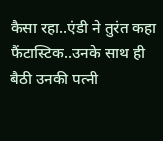कैसा रहा..एंडी ने तुरंत कहा फैंटास्टिक..उनके साथ ही बैठी उनकी पत्नी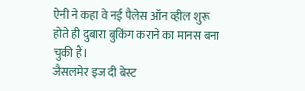ऐनी ने कहा वे नई पैलेस ऑन व्हील शुरू होते ही दुबारा बुकिंग कराने का मानस बना चुकी हैं।
जैसलमेर इज दी बेस्ट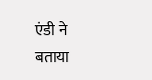एंडी ने बताया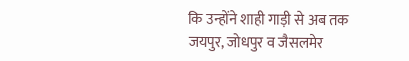कि उन्होंने शाही गाड़ी से अब तक जयपुर, जोधपुर व जैसलमेर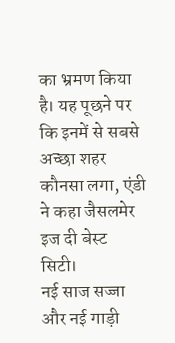का भ्रमण किया है। यह पूछने पर कि इनमें से सबसे अच्छा शहर कौनसा लगा, एंडी ने कहा जैसलमेर इज दी बेस्ट सिटी।
नई साज सज्जा और नई गाड़ी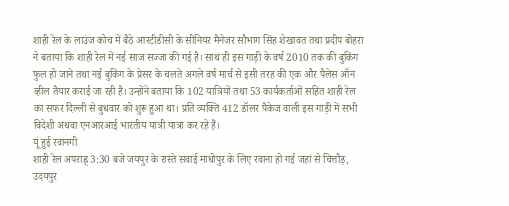शाही रेल के लाउंज कोच में बैठे आरटीडीसी के सीनियर मैनेजर सौभाग सिंह शेखावत तथा प्रदीप बोहरा ने बताया कि शाही रेल में नई साज सज्जा की गई है। साथ ही इस गाड़ी के वर्ष 2010 तक की बुकिंग फुल हो जाने तथा नई बुकिंग के प्रेसर के चलते अगले वर्ष मार्च से इसी तरह की एक और पैलेस ऑन व्हील तैयार कराई जा रही है। उन्होंने बताया कि 102 यात्रियों तथा 53 कार्यकर्ताओं सहित शाही रेल का सफर दिल्ली से बुधवार को शुरू हुआ था। प्रति व्यक्ति 412 डॉलर पैकेज वाली इस गाड़ी में सभी विदेशी अथवा एनआरआई भारतीय यात्री यात्रा कर रहे हैं।
यूं हुई रवानगी
शाही रेल अपराह्न् 3:30 बजे जयपुर के रास्ते सवाई माधोपुर के लिए रवाना हो गई जहां से चित्तौड़, उदयपुर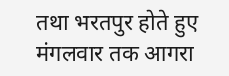तथा भरतपुर होते हुए मंगलवार तक आगरा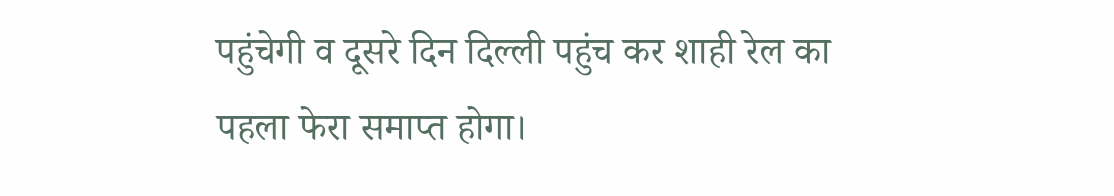पहुंचेगी व दूसरे दिन दिल्ली पहुंच कर शाही रेल का पहला फेरा समाप्त होगा।